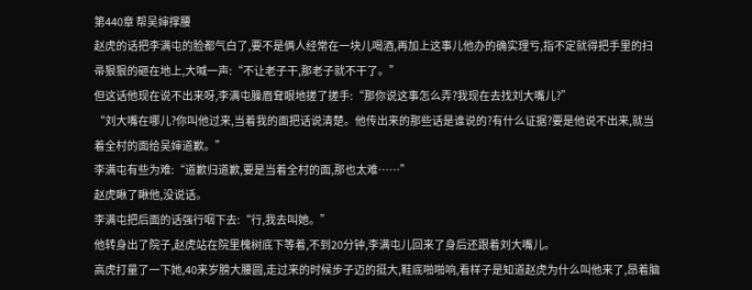第440章 帮吴婶撑腰
赵虎的话把李满屯的脸都气白了,要不是俩人经常在一块儿喝酒,再加上这事儿他办的确实理亏,指不定就得把手里的扫帚狠狠的砸在地上,大喊一声:“不让老子干,那老子就不干了。”
但这话他现在说不出来呀,李满屯臊眉耷眼地搓了搓手:“那你说这事怎么弄?我现在去找刘大嘴儿?”
“刘大嘴在哪儿?你叫他过来,当着我的面把话说清楚。他传出来的那些话是谁说的?有什么证据?要是他说不出来,就当着全村的面给吴婶道歉。”
李满屯有些为难:“道歉归道歉,要是当着全村的面,那也太难……”
赵虎瞅了瞅他,没说话。
李满屯把后面的话强行咽下去:“行,我去叫她。”
他转身出了院子,赵虎站在院里槐树底下等着,不到20分钟,李满屯儿回来了身后还跟着刘大嘴儿。
高虎打量了一下她,40来岁膀大腰圆,走过来的时候步子迈的挺大,鞋底啪啪响,看样子是知道赵虎为什么叫他来了,昂着脑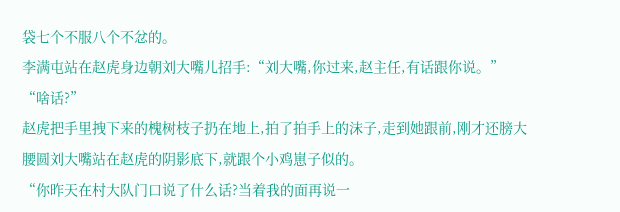袋七个不服八个不忿的。
李满屯站在赵虎身边朝刘大嘴儿招手:“刘大嘴,你过来,赵主任,有话跟你说。”
“啥话?”
赵虎把手里拽下来的槐树枝子扔在地上,拍了拍手上的沫子,走到她跟前,刚才还膀大腰圆刘大嘴站在赵虎的阴影底下,就跟个小鸡崽子似的。
“你昨天在村大队门口说了什么话?当着我的面再说一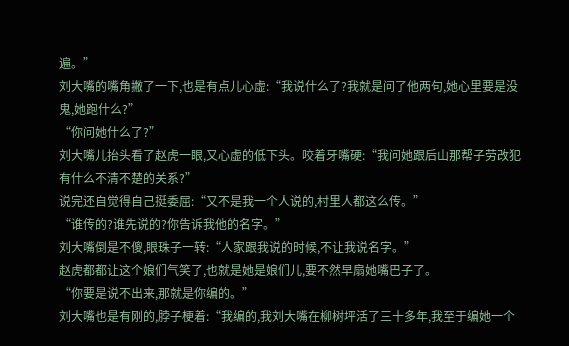遍。”
刘大嘴的嘴角撇了一下,也是有点儿心虚:“我说什么了?我就是问了他两句,她心里要是没鬼,她跑什么?”
“你问她什么了?”
刘大嘴儿抬头看了赵虎一眼,又心虚的低下头。咬着牙嘴硬:“我问她跟后山那帮子劳改犯有什么不清不楚的关系?”
说完还自觉得自己挺委屈:“又不是我一个人说的,村里人都这么传。”
“谁传的?谁先说的?你告诉我他的名字。”
刘大嘴倒是不傻,眼珠子一转:“人家跟我说的时候,不让我说名字。”
赵虎都都让这个娘们气笑了,也就是她是娘们儿,要不然早扇她嘴巴子了。
“你要是说不出来,那就是你编的。”
刘大嘴也是有刚的,脖子梗着:“我编的,我刘大嘴在柳树坪活了三十多年,我至于编她一个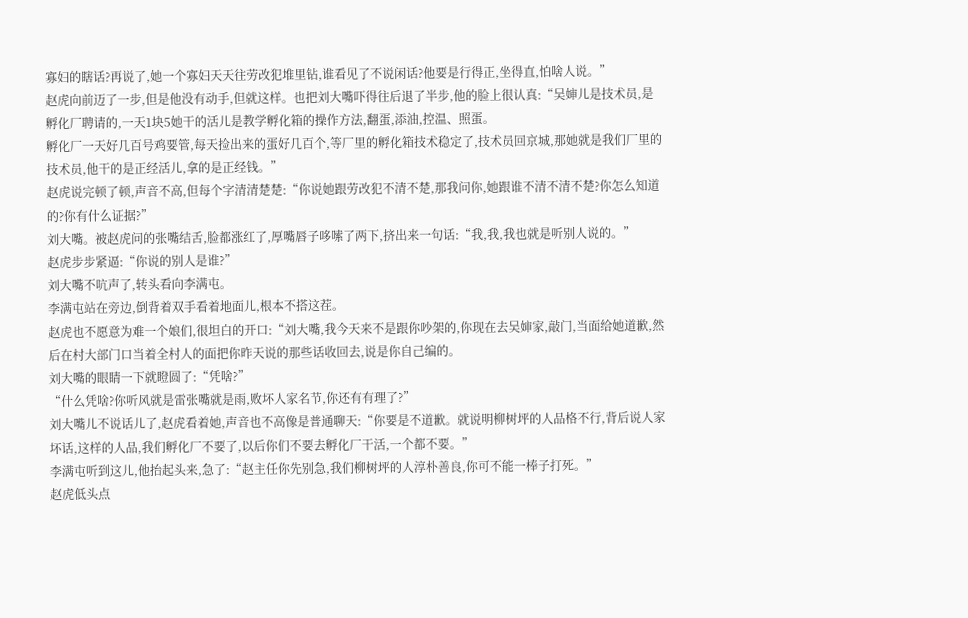寡妇的瞎话?再说了,她一个寡妇天天往劳改犯堆里钻,谁看见了不说闲话?他要是行得正,坐得直,怕啥人说。”
赵虎向前迈了一步,但是他没有动手,但就这样。也把刘大嘴吓得往后退了半步,他的脸上很认真:“吴婶儿是技术员,是孵化厂聘请的,一天1块5她干的活儿是教学孵化箱的操作方法,翻蛋,添油,控温、照蛋。
孵化厂一天好几百号鸡要管,每天捡出来的蛋好几百个,等厂里的孵化箱技术稳定了,技术员回京城,那她就是我们厂里的技术员,他干的是正经活儿,拿的是正经钱。”
赵虎说完顿了顿,声音不高,但每个字清清楚楚:“你说她跟劳改犯不清不楚,那我问你,她跟谁不清不清不楚?你怎么知道的?你有什么证据?”
刘大嘴。被赵虎问的张嘴结舌,脸都涨红了,厚嘴唇子哆嗦了两下,挤出来一句话:“我,我,我也就是听别人说的。”
赵虎步步紧逼:“你说的别人是谁?”
刘大嘴不吭声了,转头看向李满屯。
李满屯站在旁边,倒背着双手看着地面儿,根本不搭这茬。
赵虎也不愿意为难一个娘们,很坦白的开口:“刘大嘴,我今天来不是跟你吵架的,你现在去吴婶家,敲门,当面给她道歉,然后在村大部门口当着全村人的面把你昨天说的那些话收回去,说是你自己编的。
刘大嘴的眼睛一下就瞪圆了:“凭啥?”
“什么凭啥?你听风就是雷张嘴就是雨,败坏人家名节,你还有有理了?”
刘大嘴儿不说话儿了,赵虎看着她,声音也不高像是普通聊天:“你要是不道歉。就说明柳树坪的人品格不行,背后说人家坏话,这样的人品,我们孵化厂不要了,以后你们不要去孵化厂干活,一个都不要。”
李满屯听到这儿,他抬起头来,急了:“赵主任你先别急,我们柳树坪的人淳朴善良,你可不能一棒子打死。”
赵虎低头点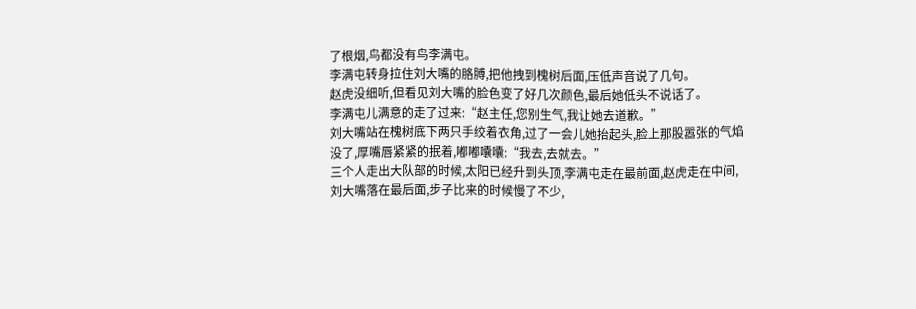了根烟,鸟都没有鸟李满屯。
李满屯转身拉住刘大嘴的胳膊,把他拽到槐树后面,压低声音说了几句。
赵虎没细听,但看见刘大嘴的脸色变了好几次颜色,最后她低头不说话了。
李满屯儿满意的走了过来:“赵主任,您别生气,我让她去道歉。”
刘大嘴站在槐树底下两只手绞着衣角,过了一会儿她抬起头,脸上那股嚣张的气焰没了,厚嘴唇紧紧的抿着,嘟嘟囔囔:“我去,去就去。”
三个人走出大队部的时候,太阳已经升到头顶,李满屯走在最前面,赵虎走在中间,刘大嘴落在最后面,步子比来的时候慢了不少,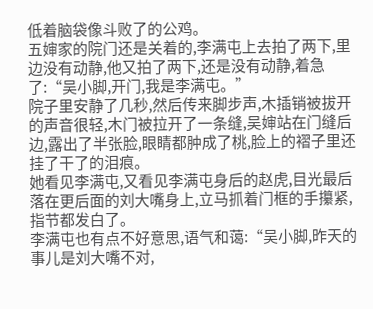低着脑袋像斗败了的公鸡。
五婶家的院门还是关着的,李满屯上去拍了两下,里边没有动静,他又拍了两下,还是没有动静,着急了:“吴小脚,开门,我是李满屯。”
院子里安静了几秒,然后传来脚步声,木插销被拔开的声音很轻,木门被拉开了一条缝,吴婶站在门缝后边,露出了半张脸,眼睛都肿成了桃,脸上的褶子里还挂了干了的泪痕。
她看见李满屯,又看见李满屯身后的赵虎,目光最后落在更后面的刘大嘴身上,立马抓着门框的手攥紧,指节都发白了。
李满屯也有点不好意思,语气和蔼:“吴小脚,昨天的事儿是刘大嘴不对,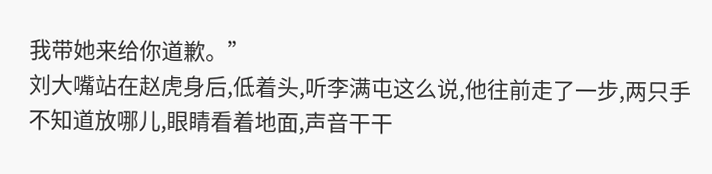我带她来给你道歉。”
刘大嘴站在赵虎身后,低着头,听李满屯这么说,他往前走了一步,两只手不知道放哪儿,眼睛看着地面,声音干干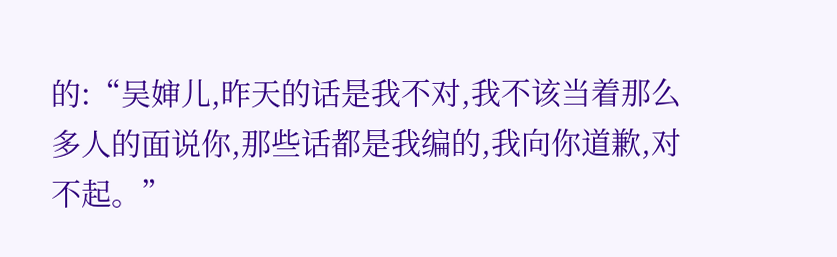的:“吴婶儿,昨天的话是我不对,我不该当着那么多人的面说你,那些话都是我编的,我向你道歉,对不起。”